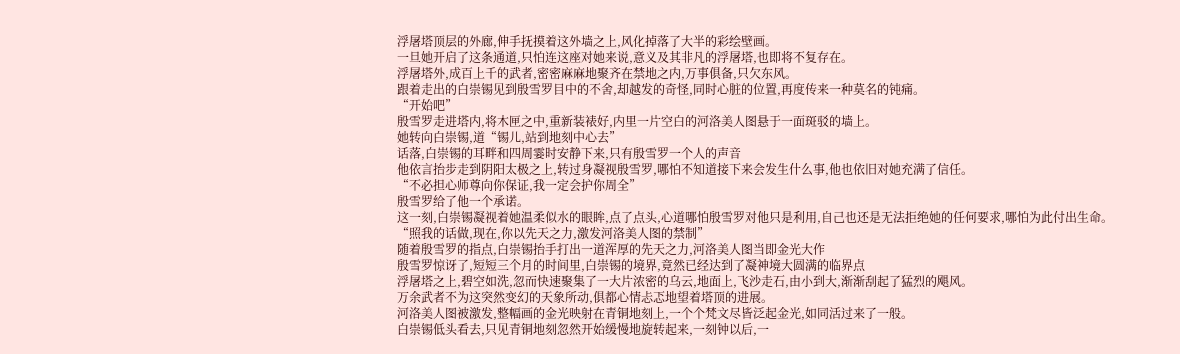浮屠塔顶层的外廊,伸手抚摸着这外墙之上,风化掉落了大半的彩绘壁画。
一旦她开启了这条通道,只怕连这座对她来说,意义及其非凡的浮屠塔,也即将不复存在。
浮屠塔外,成百上千的武者,密密麻麻地聚齐在禁地之内,万事俱备,只欠东风。
跟着走出的白崇锡见到殷雪罗目中的不舍,却越发的奇怪,同时心脏的位置,再度传来一种莫名的钝痛。
“开始吧”
殷雪罗走进塔内,将木匣之中,重新装裱好,内里一片空白的河洛美人图悬于一面斑驳的墙上。
她转向白崇锡,道“锡儿,站到地刻中心去”
话落,白崇锡的耳畔和四周霎时安静下来,只有殷雪罗一个人的声音
他依言抬步走到阴阳太极之上,转过身凝视殷雪罗,哪怕不知道接下来会发生什么事,他也依旧对她充满了信任。
“不必担心师尊向你保证,我一定会护你周全”
殷雪罗给了他一个承诺。
这一刻,白崇锡凝视着她温柔似水的眼眸,点了点头,心道哪怕殷雪罗对他只是利用,自己也还是无法拒绝她的任何要求,哪怕为此付出生命。
“照我的话做,现在,你以先天之力,激发河洛美人图的禁制”
随着殷雪罗的指点,白崇锡抬手打出一道浑厚的先天之力,河洛美人图当即金光大作
殷雪罗惊讶了,短短三个月的时间里,白崇锡的境界,竟然已经达到了凝神境大圆满的临界点
浮屠塔之上,碧空如洗,忽而快速聚集了一大片浓密的乌云,地面上,飞沙走石,由小到大,渐渐刮起了猛烈的飓风。
万余武者不为这突然变幻的天象所动,俱都心情忐忑地望着塔顶的进展。
河洛美人图被激发,整幅画的金光映射在青铜地刻上,一个个梵文尽皆泛起金光,如同活过来了一般。
白崇锡低头看去,只见青铜地刻忽然开始缓慢地旋转起来,一刻钟以后,一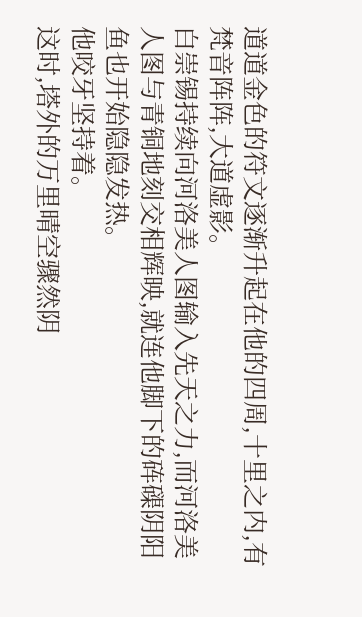道道金色的符文逐渐升起在他的四周,十里之内,有梵音阵阵,大道虚影。
白崇锡持续向河洛美人图输入先天之力,而河洛美人图与青铜地刻交相辉映,就连他脚下的砗磲阴阳鱼也开始隐隐发热。
他咬牙坚持着。
这时,塔外的万里晴空骤然阴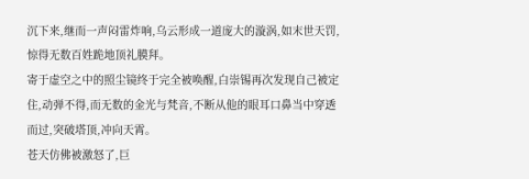沉下来,继而一声闷雷炸响,乌云形成一道庞大的漩涡,如末世天罚,惊得无数百姓跪地顶礼膜拜。
寄于虚空之中的照尘镜终于完全被唤醒,白崇锡再次发现自己被定住,动弹不得,而无数的金光与梵音,不断从他的眼耳口鼻当中穿透而过,突破塔顶,冲向天霄。
苍天仿佛被激怒了,巨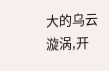大的乌云漩涡,开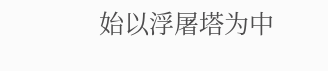始以浮屠塔为中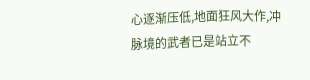心逐渐压低,地面狂风大作,冲脉境的武者已是站立不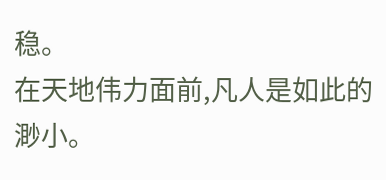稳。
在天地伟力面前,凡人是如此的渺小。